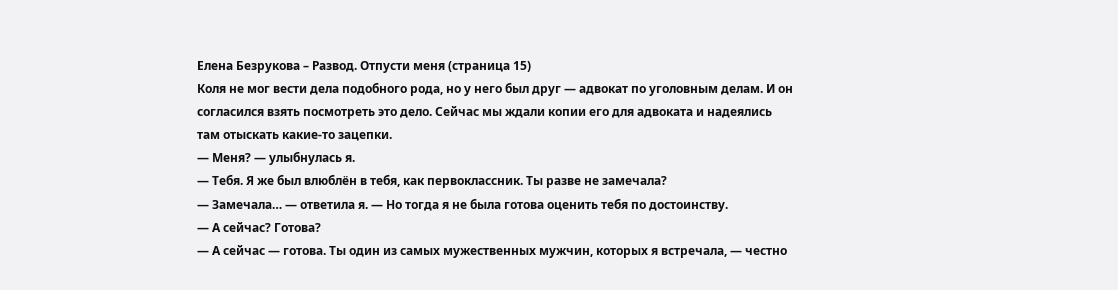Елена Безрукова – Развод. Отпусти меня (страница 15)
Коля не мог вести дела подобного рода, но у него был друг — адвокат по уголовным делам. И он согласился взять посмотреть это дело. Сейчас мы ждали копии его для адвоката и надеялись там отыскать какие-то зацепки.
— Меня? — улыбнулась я.
— Тебя. Я же был влюблён в тебя, как первоклассник. Ты разве не замечала?
— Замечала… — ответила я. — Но тогда я не была готова оценить тебя по достоинству.
— А сейчас? Готова?
— А сейчас — готова. Ты один из самых мужественных мужчин, которых я встречала, — честно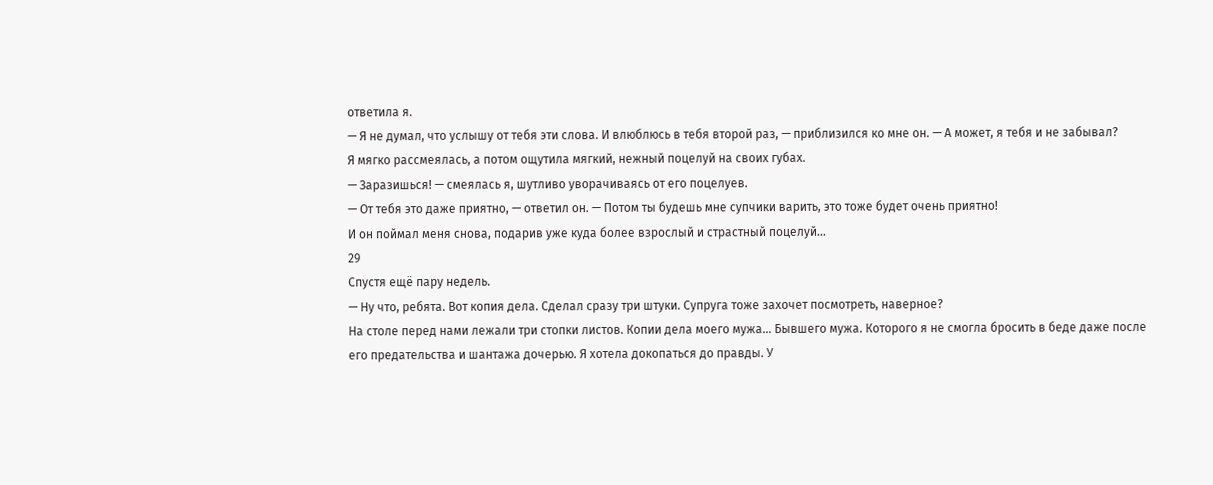ответила я.
— Я не думал, что услышу от тебя эти слова. И влюблюсь в тебя второй раз, — приблизился ко мне он. — А может, я тебя и не забывал?
Я мягко рассмеялась, а потом ощутила мягкий, нежный поцелуй на своих губах.
— Заразишься! — смеялась я, шутливо уворачиваясь от его поцелуев.
— От тебя это даже приятно, — ответил он. — Потом ты будешь мне супчики варить, это тоже будет очень приятно!
И он поймал меня снова, подарив уже куда более взрослый и страстный поцелуй…
29
Спустя ещё пару недель.
— Ну что, ребята. Вот копия дела. Сделал сразу три штуки. Супруга тоже захочет посмотреть, наверное?
На столе перед нами лежали три стопки листов. Копии дела моего мужа… Бывшего мужа. Которого я не смогла бросить в беде даже после его предательства и шантажа дочерью. Я хотела докопаться до правды. У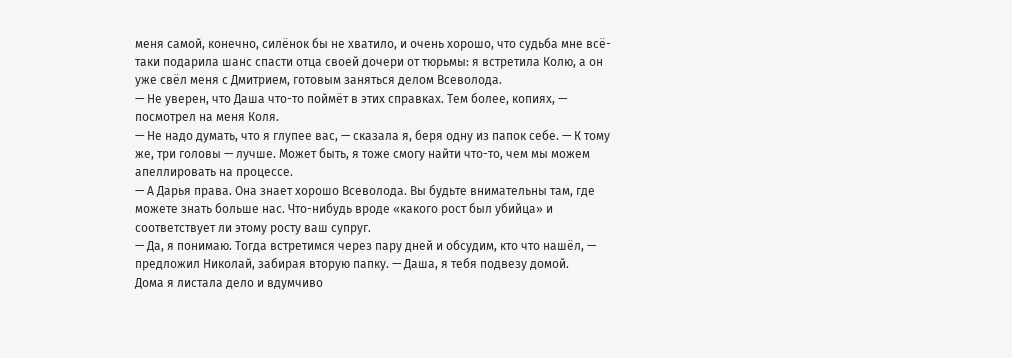меня самой, конечно, силёнок бы не хватило, и очень хорошо, что судьба мне всё-таки подарила шанс спасти отца своей дочери от тюрьмы: я встретила Колю, а он уже свёл меня с Дмитрием, готовым заняться делом Всеволода.
— Не уверен, что Даша что-то поймёт в этих справках. Тем более, копиях, — посмотрел на меня Коля.
— Не надо думать, что я глупее вас, — сказала я, беря одну из папок себе. — К тому же, три головы — лучше. Может быть, я тоже смогу найти что-то, чем мы можем апеллировать на процессе.
— А Дарья права. Она знает хорошо Всеволода. Вы будьте внимательны там, где можете знать больше нас. Что-нибудь вроде «какого рост был убийца» и соответствует ли этому росту ваш супруг.
— Да, я понимаю. Тогда встретимся через пару дней и обсудим, кто что нашёл, — предложил Николай, забирая вторую папку. — Даша, я тебя подвезу домой.
Дома я листала дело и вдумчиво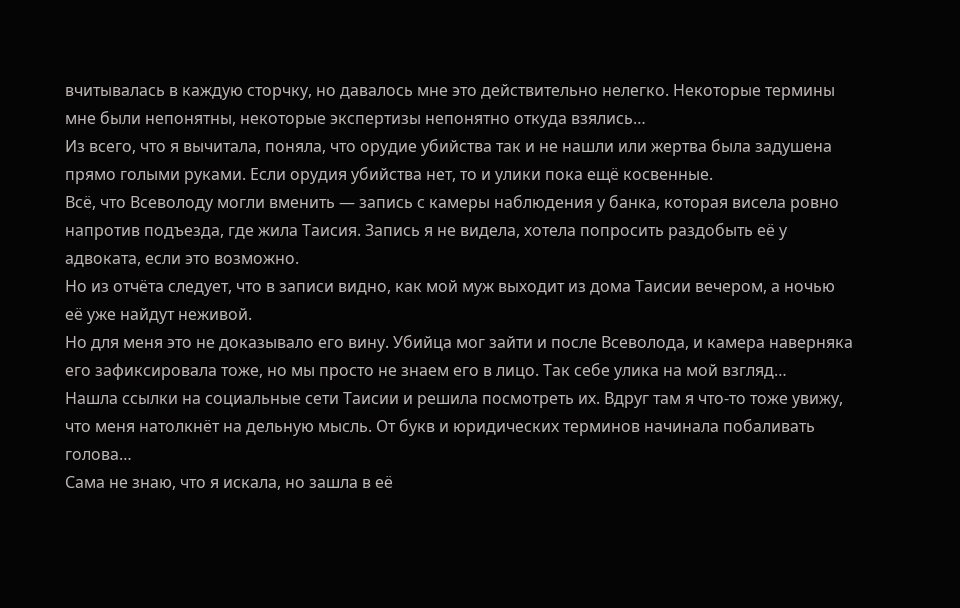вчитывалась в каждую сторчку, но давалось мне это действительно нелегко. Некоторые термины мне были непонятны, некоторые экспертизы непонятно откуда взялись…
Из всего, что я вычитала, поняла, что орудие убийства так и не нашли или жертва была задушена прямо голыми руками. Если орудия убийства нет, то и улики пока ещё косвенные.
Всё, что Всеволоду могли вменить — запись с камеры наблюдения у банка, которая висела ровно напротив подъезда, где жила Таисия. Запись я не видела, хотела попросить раздобыть её у адвоката, если это возможно.
Но из отчёта следует, что в записи видно, как мой муж выходит из дома Таисии вечером, а ночью её уже найдут неживой.
Но для меня это не доказывало его вину. Убийца мог зайти и после Всеволода, и камера наверняка его зафиксировала тоже, но мы просто не знаем его в лицо. Так себе улика на мой взгляд…
Нашла ссылки на социальные сети Таисии и решила посмотреть их. Вдруг там я что-то тоже увижу, что меня натолкнёт на дельную мысль. От букв и юридических терминов начинала побаливать голова…
Сама не знаю, что я искала, но зашла в её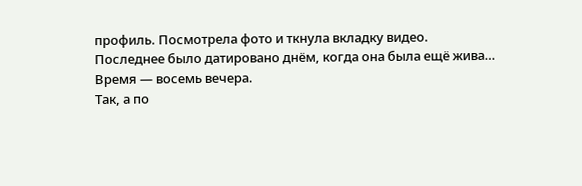профиль. Посмотрела фото и ткнула вкладку видео.
Последнее было датировано днём, когда она была ещё жива…
Время — восемь вечера.
Так, а по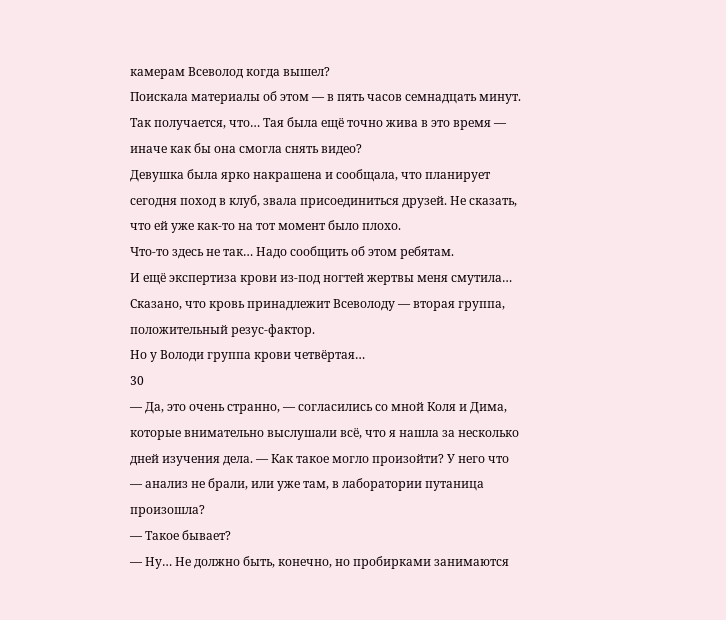камерам Всеволод когда вышел?
Поискала материалы об этом — в пять часов семнадцать минут.
Так получается, что… Тая была ещё точно жива в это время — иначе как бы она смогла снять видео?
Девушка была ярко накрашена и сообщала, что планирует сегодня поход в клуб, звала присоединиться друзей. Не сказать, что ей уже как-то на тот момент было плохо.
Что-то здесь не так… Надо сообщить об этом ребятам.
И ещё экспертиза крови из-под ногтей жертвы меня смутила…
Сказано, что кровь принадлежит Всеволоду — вторая группа, положительный резус-фактор.
Но у Володи группа крови четвёртая…
30
— Да, это очень странно, — согласились со мной Коля и Дима, которые внимательно выслушали всё, что я нашла за несколько дней изучения дела. — Как такое могло произойти? У него что — анализ не брали, или уже там, в лаборатории путаница произошла?
— Такое бывает?
— Ну… Не должно быть, конечно, но пробирками занимаются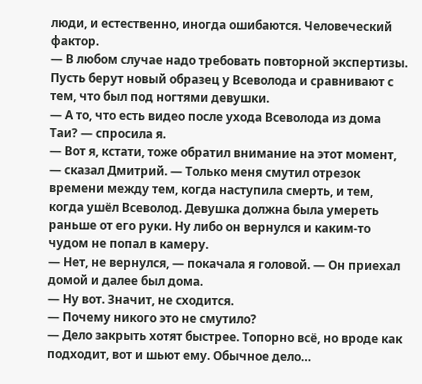люди, и естественно, иногда ошибаются. Человеческий фактор.
— В любом случае надо требовать повторной экспертизы. Пусть берут новый образец у Всеволода и сравнивают с тем, что был под ногтями девушки.
— А то, что есть видео после ухода Всеволода из дома Таи? — спросила я.
— Вот я, кстати, тоже обратил внимание на этот момент, — сказал Дмитрий. — Только меня смутил отрезок времени между тем, когда наступила смерть, и тем, когда ушёл Всеволод. Девушка должна была умереть раньше от его руки. Ну либо он вернулся и каким-то чудом не попал в камеру.
— Нет, не вернулся, — покачала я головой. — Он приехал домой и далее был дома.
— Ну вот. Значит, не сходится.
— Почему никого это не смутило?
— Дело закрыть хотят быстрее. Топорно всё, но вроде как подходит, вот и шьют ему. Обычное дело…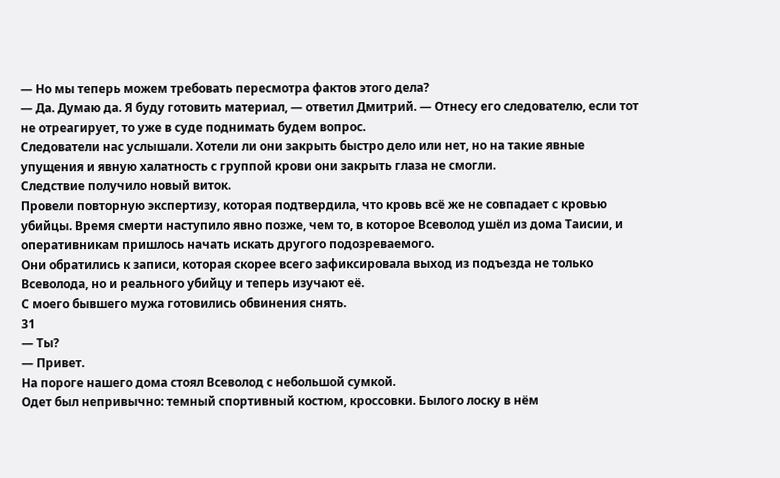— Но мы теперь можем требовать пересмотра фактов этого дела?
— Да. Думаю да. Я буду готовить материал, — ответил Дмитрий. — Отнесу его следователю, если тот не отреагирует, то уже в суде поднимать будем вопрос.
Следователи нас услышали. Хотели ли они закрыть быстро дело или нет, но на такие явные упущения и явную халатность с группой крови они закрыть глаза не смогли.
Следствие получило новый виток.
Провели повторную экспертизу, которая подтвердила, что кровь всё же не совпадает с кровью убийцы. Время смерти наступило явно позже, чем то, в которое Всеволод ушёл из дома Таисии, и оперативникам пришлось начать искать другого подозреваемого.
Они обратились к записи, которая скорее всего зафиксировала выход из подъезда не только Всеволода, но и реального убийцу и теперь изучают её.
С моего бывшего мужа готовились обвинения снять.
31
— Ты?
— Привет.
На пороге нашего дома стоял Всеволод с небольшой сумкой.
Одет был непривычно: темный спортивный костюм, кроссовки. Былого лоску в нём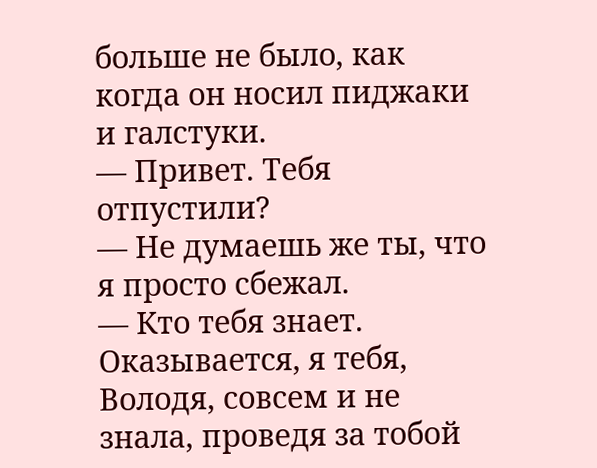больше не было, как когда он носил пиджаки и галстуки.
— Привет. Тебя отпустили?
— Не думаешь же ты, что я просто сбежал.
— Кто тебя знает. Оказывается, я тебя, Володя, совсем и не знала, проведя за тобой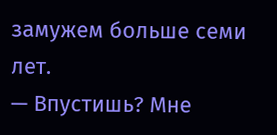замужем больше семи лет.
— Впустишь? Мне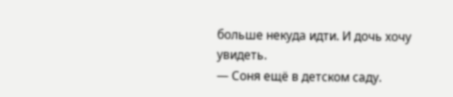больше некуда идти. И дочь хочу увидеть.
— Соня ещё в детском саду.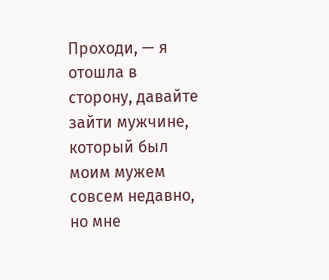Проходи, — я отошла в сторону, давайте зайти мужчине, который был моим мужем совсем недавно, но мне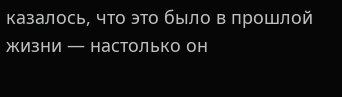казалось, что это было в прошлой жизни — настолько он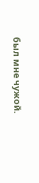был мне чужой.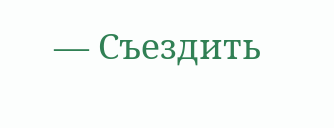— Съездить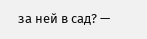за ней в сад? —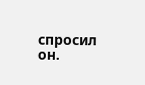спросил он.